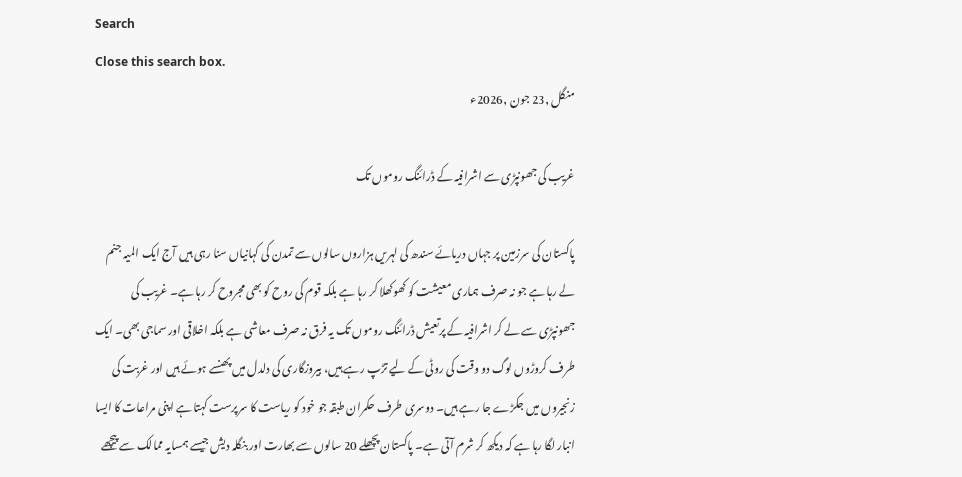Search
Close this search box.
منگل ,23 جون ,2026ء

غریب کی جھونپڑی سے اشرافیہ کے ڈرائنگ روموں تک

پاکستان کی سرزمین پر جہاں دریائے سندھ کی لہریں ہزاروں سالوں سے تمدن کی کہانیاں سنا رہی ہیں آج ایک المیہ جنم لے رہا ہے جو نہ صرف ہماری معیشت کو کھوکھلا کر رہا ہے بلکہ قوم کی روح کو بھی مجروح کر رہا ہے۔ غریب کی جھونپڑی سے لے کر اشرافیہ کے پرتعیش ڈرائنگ روموں تک یہ فرق نہ صرف معاشی ہے بلکہ اخلاقی اور سماجی بھی۔ ایک طرف کروڑوں لوگ دو وقت کی روٹی کے لیے تڑپ رہے ہیں، بیروزگاری کی دلدل میں پھنسے ہوئے ہیں اور غربت کی زنجیروں میں جکڑے جا رہے ہیں۔ دوسری طرف حکمران طبقہ جو خود کو ریاست کا سرپرست کہتا ہے اپنی مراعات کا ایسا انبار لگا رہا ہے کہ دیکھ کر شرم آتی ہے۔ پاکستان پچھلے 20 سالوں سے بھارت اور بنگلہ دیش جیسے ہمسایہ ممالک سے پیچھے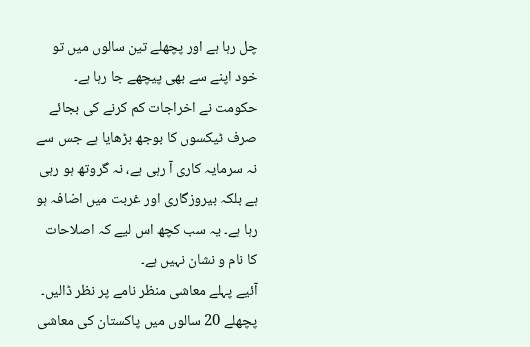چل رہا ہے اور پچھلے تین سالوں میں تو خود اپنے سے بھی پیچھے جا رہا ہے۔ حکومت نے اخراجات کم کرنے کی بجائے صرف ٹیکسوں کا بوجھ بڑھایا ہے جس سے نہ سرمایہ کاری آ رہی ہے، نہ گروتھ ہو رہی ہے بلکہ بیروزگاری اور غربت میں اضافہ ہو رہا ہے۔ یہ سب کچھ اس لیے کہ اصلاحات کا نام و نشان نہیں ہے۔
آئیے پہلے معاشی منظر نامے پر نظر ڈالیں۔ پچھلے 20 سالوں میں پاکستان کی معاشی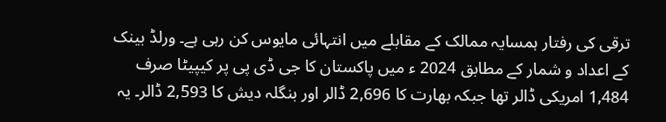ترقی کی رفتار ہمسایہ ممالک کے مقابلے میں انتہائی مایوس کن رہی ہے۔ ورلڈ بینک کے اعداد و شمار کے مطابق 2024 ء میں پاکستان کا جی ڈی پی پر کیپیٹا صرف 1,484 امریکی ڈالر تھا جبکہ بھارت کا 2,696 ڈالر اور بنگلہ دیش کا 2,593 ڈالر۔ یہ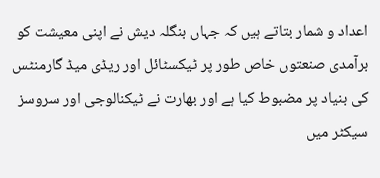اعداد و شمار بتاتے ہیں کہ جہاں بنگلہ دیش نے اپنی معیشت کو برآمدی صنعتوں خاص طور پر ٹیکسٹائل اور ریڈی میڈ گارمنٹس کی بنیاد پر مضبوط کیا ہے اور بھارت نے ٹیکنالوجی اور سروسز سیکٹر میں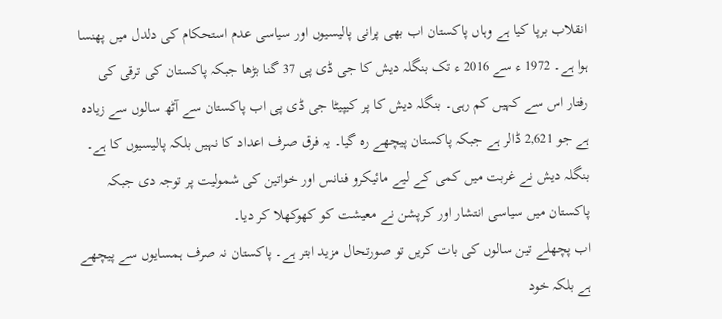انقلاب برپا کیا ہے وہاں پاکستان اب بھی پرانی پالیسیوں اور سیاسی عدم استحکام کی دلدل میں پھنسا ہوا ہے۔ 1972 ء سے 2016 ء تک بنگلہ دیش کا جی ڈی پی 37 گنا بڑھا جبکہ پاکستان کی ترقی کی رفتار اس سے کہیں کم رہی۔ بنگلہ دیش کا پر کیپیٹا جی ڈی پی اب پاکستان سے آٹھ سالوں سے زیادہ ہے جو 2,621 ڈالر ہے جبکہ پاکستان پیچھے رہ گیا۔ یہ فرق صرف اعداد کا نہیں بلکہ پالیسیوں کا ہے۔ بنگلہ دیش نے غربت میں کمی کے لیے مائیکرو فنانس اور خواتین کی شمولیت پر توجہ دی جبکہ پاکستان میں سیاسی انتشار اور کرپشن نے معیشت کو کھوکھلا کر دیا۔
اب پچھلے تین سالوں کی بات کریں تو صورتحال مزید ابتر ہے۔ پاکستان نہ صرف ہمسایوں سے پیچھے ہے بلکہ خود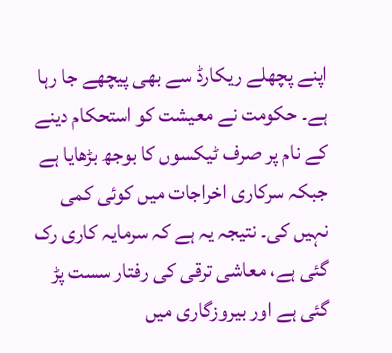اپنے پچھلے ریکارڈ سے بھی پیچھے جا رہا ہے۔ حکومت نے معیشت کو استحکام دینے کے نام پر صرف ٹیکسوں کا بوجھ بڑھایا ہے جبکہ سرکاری اخراجات میں کوئی کمی نہیں کی۔ نتیجہ یہ ہے کہ سرمایہ کاری رک گئی ہے، معاشی ترقی کی رفتار سست پڑ گئی ہے اور بیروزگاری میں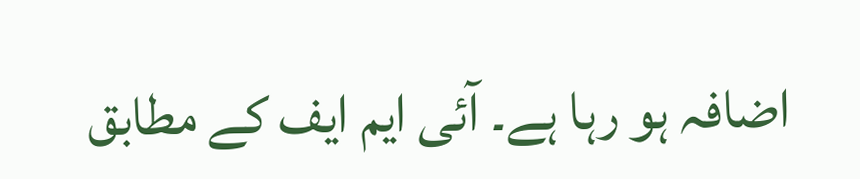اضافہ ہو رہا ہے۔ آئی ایم ایف کے مطابق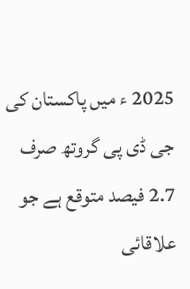2025 ء میں پاکستان کی جی ڈی پی گروتھ صرف 2.7 فیصد متوقع ہے جو علاقائی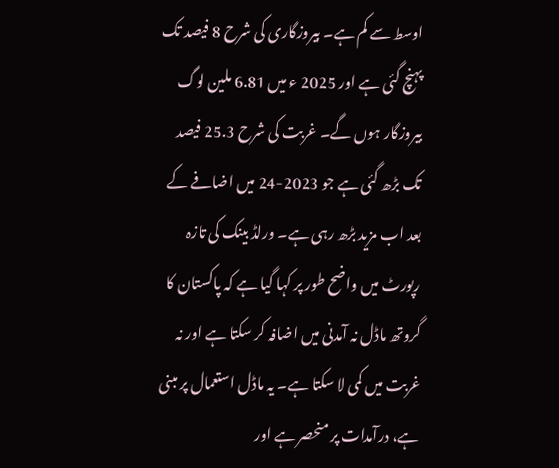اوسط سے کم ہے۔ بیروزگاری کی شرح 8 فیصد تک پہنچ گئی ہے اور 2025 ء میں 6.81 ملین لوگ بیروزگار ہوں گے۔ غربت کی شرح 25.3 فیصد تک بڑھ گئی ہے جو 2023-24 میں اضافے کے بعد اب مزید بڑھ رہی ہے۔ ورلڈ بینک کی تازہ رپورٹ میں واضح طور پر کہا گیا ہے کہ پاکستان کا گروتھ ماڈل نہ آمدنی میں اضافہ کر سکتا ہے اور نہ غربت میں کمی لا سکتا ہے۔ یہ ماڈل استعمال پر مبنی ہے، درآمدات پر منحصر ہے اور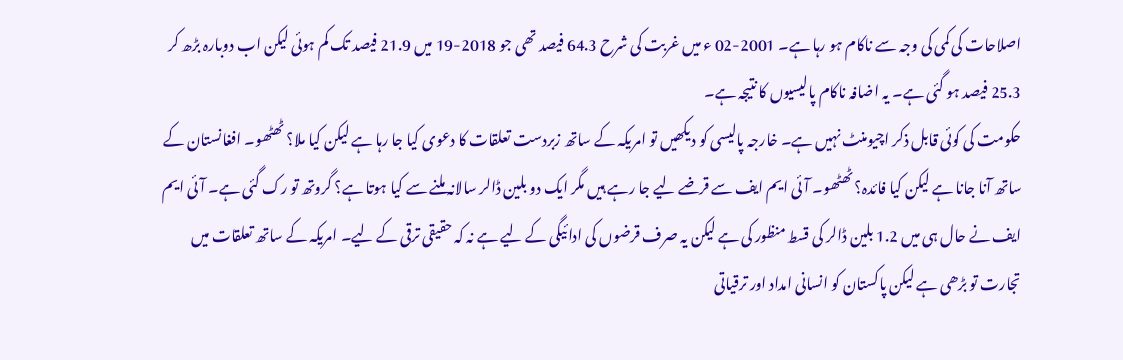اصلاحات کی کمی کی وجہ سے ناکام ہو رہا ہے۔ 2001-02 ء میں غربت کی شرح 64.3 فیصد تھی جو 2018-19 میں 21.9 فیصد تک کم ہوئی لیکن اب دوبارہ بڑھ کر 25.3 فیصد ہو گئی ہے۔ یہ اضافہ ناکام پالیسیوں کا نتیجہ ہے۔
حکومت کی کوئی قابل ذکر اچیومنٹ نہیں ہے۔ خارجہ پالیسی کو دیکھیں تو امریکہ کے ساتھ زبردست تعلقات کا دعوی کیا جا رہا ہے لیکن کیا ملا؟ ٹھٹھو۔ افغانستان کے ساتھ آنا جانا ہے لیکن کیا فائدہ؟ ٹھٹھو۔ آئی ایم ایف سے قرضے لیے جا رہے ہیں مگر ایک دو بلین ڈالر سالانہ ملنے سے کیا ہوتا ہے؟ گروتھ تو رک گئی ہے۔ آئی ایم ایف نے حال ہی میں 1.2 بلین ڈالر کی قسط منظور کی ہے لیکن یہ صرف قرضوں کی ادائیگی کے لیے ہے نہ کہ حقیقی ترقی کے لیے۔ امریکہ کے ساتھ تعلقات میں تجارت تو بڑھی ہے لیکن پاکستان کو انسانی امداد اور ترقیاتی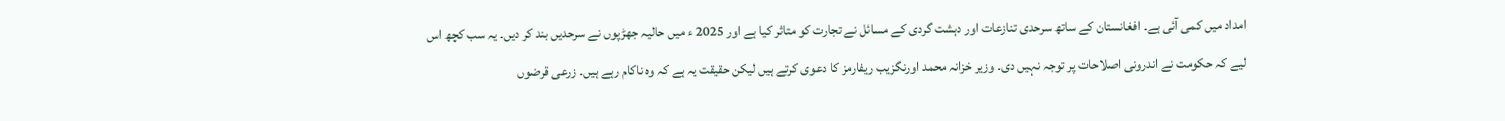امداد میں کمی آئی ہے۔ افغانستان کے ساتھ سرحدی تنازعات اور دہشت گردی کے مسائل نے تجارت کو متاثر کیا ہے اور 2025 ء میں حالیہ جھڑپوں نے سرحدیں بند کر دیں۔ یہ سب کچھ اس لیے کہ حکومت نے اندرونی اصلاحات پر توجہ نہیں دی۔ وزیر خزانہ محمد اورنگزیب ریفارمز کا دعوی کرتے ہیں لیکن حقیقت یہ ہے کہ وہ ناکام رہے ہیں۔ زرعی قرضوں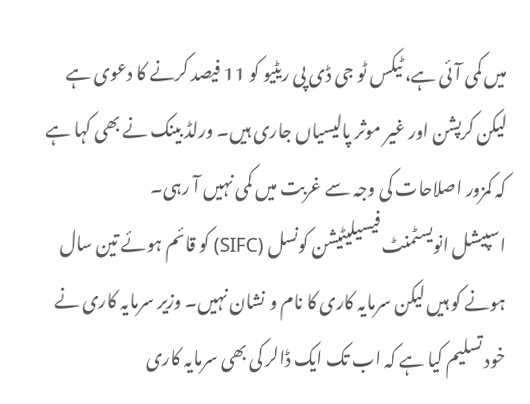میں کمی آئی ہے، ٹیکس ٹو جی ڈی پی ریٹیو کو 11 فیصد کرنے کا دعوی ہے لیکن کرپشن اور غیر موثر پالیسیاں جاری ہیں۔ ورلڈ بینک نے بھی کہا ہے کہ کمزور اصلاحات کی وجہ سے غربت میں کمی نہیں آ رہی۔
اسپیشل انویسٹمنٹ فیسیلیٹیشن کونسل (SIFC) کو قائم ہوئے تین سال ہونے کو ہیں لیکن سرمایہ کاری کا نام و نشان نہیں۔ وزیر سرمایہ کاری نے خود تسلیم کیا ہے کہ اب تک ایک ڈالر کی بھی سرمایہ کاری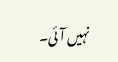نہیں آئی۔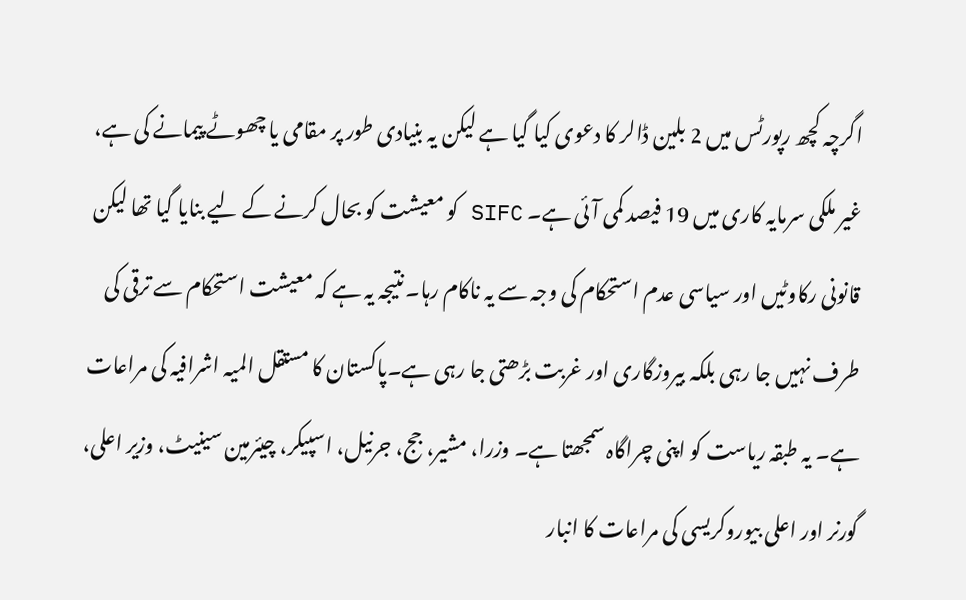اگرچہ کچھ رپورٹس میں 2 بلین ڈالر کا دعوی کیا گیا ہے لیکن یہ بنیادی طور پر مقامی یا چھوٹے پیمانے کی ہے، غیر ملکی سرمایہ کاری میں 19 فیصد کمی آئی ہے۔ SIFC کو معیشت کو بحال کرنے کے لیے بنایا گیا تھا لیکن قانونی رکاوٹیں اور سیاسی عدم استحکام کی وجہ سے یہ ناکام رہا۔ نتیجہ یہ ہے کہ معیشت استحکام سے ترقی کی طرف نہیں جا رہی بلکہ بیروزگاری اور غربت بڑھتی جا رہی ہے۔پاکستان کا مستقل المیہ اشرافیہ کی مراعات ہے۔ یہ طبقہ ریاست کو اپنی چراگاہ سمجھتا ہے۔ وزرا، مشیر، جج، جرنیل، اسپیکر، چیئرمین سینیٹ، وزیر اعلی، گورنر اور اعلی بیوروکریسی کی مراعات کا انبار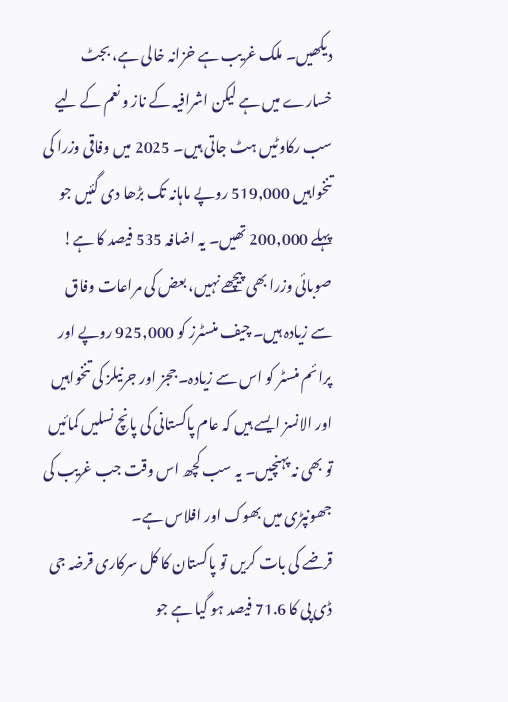دیکھیں۔ ملک غریب ہے خزانہ خالی ہے، بجٹ خسارے میں ہے لیکن اشرافیہ کے ناز و نعم کے لیے سب رکاوٹیں ہٹ جاتی ہیں۔ 2025 میں وفاقی وزرا کی تنخواہیں 519,000 روپے ماہانہ تک بڑھا دی گئیں جو پہلے 200,000 تھیں۔ یہ اضافہ 535 فیصد کا ہے! صوبائی وزرا بھی پیچھے نہیں، بعض کی مراعات وفاق سے زیادہ ہیں۔ چیف منسٹرز کو 925,000 روپے اور پرائم منسٹر کو اس سے زیادہ۔ ججز اور جرنیلز کی تنخواہیں اور الانسز ایسے ہیں کہ عام پاکستانی کی پانچ نسلیں کمائیں تو بھی نہ پہنچیں۔ یہ سب کچھ اس وقت جب غریب کی جھونپڑی میں بھوک اور افلاس ہے۔
قرضے کی بات کریں تو پاکستان کا کل سرکاری قرضہ جی ڈی پی کا 71.6 فیصد ہو گیا ہے جو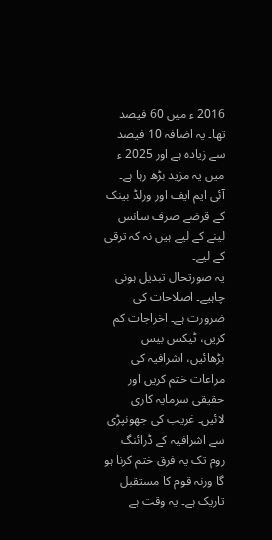2016 ء میں 60 فیصد تھا۔ یہ اضافہ 10 فیصد سے زیادہ ہے اور 2025 ء میں یہ مزید بڑھ رہا ہے۔ آئی ایم ایف اور ورلڈ بینک کے قرضے صرف سانس لینے کے لیے ہیں نہ کہ ترقی کے لیے۔
یہ صورتحال تبدیل ہونی چاہیے۔ اصلاحات کی ضرورت ہے۔ اخراجات کم کریں، ٹیکس بیس بڑھائیں، اشرافیہ کی مراعات ختم کریں اور حقیقی سرمایہ کاری لائیں۔ غریب کی جھونپڑی سے اشرافیہ کے ڈرائنگ روم تک یہ فرق ختم کرنا ہو گا ورنہ قوم کا مستقبل تاریک ہے۔ یہ وقت ہے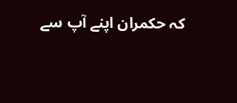کہ حکمران اپنے آپ سے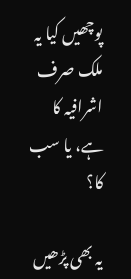پوچھیں کیا یہ ملک صرف اشرافیہ کا ہے، یا سب کا؟

یہ بھی پڑھیں